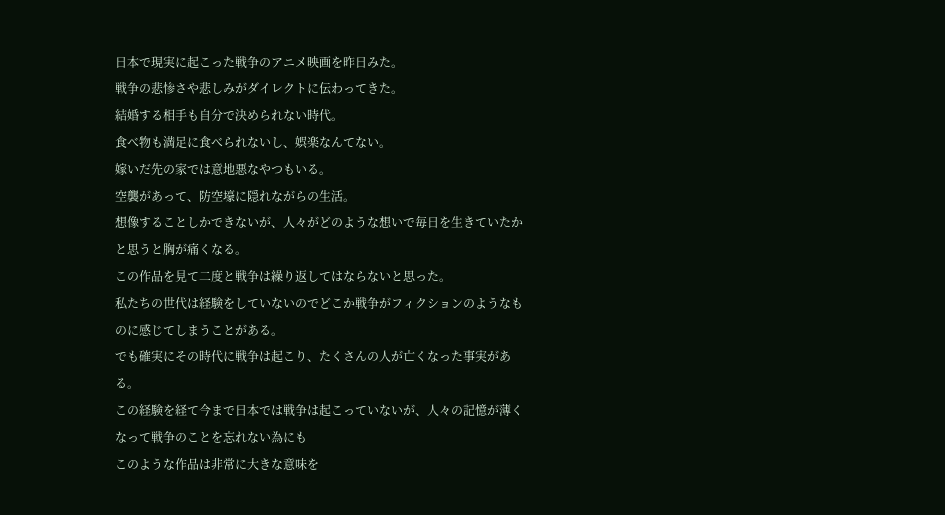日本で現実に起こった戦争のアニメ映画を昨日みた。
戦争の悲惨さや悲しみがダイレクトに伝わってきた。
結婚する相手も自分で決められない時代。
食べ物も満足に食べられないし、娯楽なんてない。
嫁いだ先の家では意地悪なやつもいる。
空襲があって、防空壕に隠れながらの生活。
想像することしかできないが、人々がどのような想いで毎日を生きていたかと思うと胸が痛くなる。
この作品を見て二度と戦争は繰り返してはならないと思った。
私たちの世代は経験をしていないのでどこか戦争がフィクションのようなものに感じてしまうことがある。
でも確実にその時代に戦争は起こり、たくさんの人が亡くなった事実がある。
この経験を経て今まで日本では戦争は起こっていないが、人々の記憶が薄くなって戦争のことを忘れない為にも
このような作品は非常に大きな意味を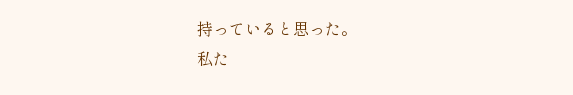持っていると思った。
私た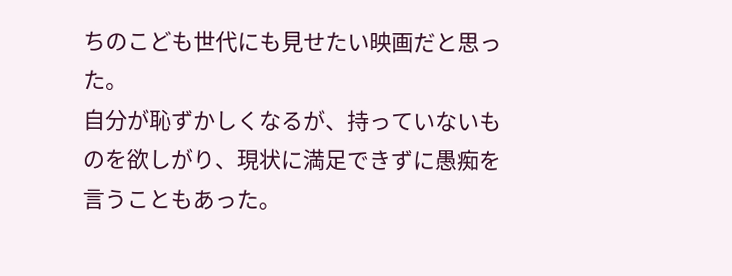ちのこども世代にも見せたい映画だと思った。
自分が恥ずかしくなるが、持っていないものを欲しがり、現状に満足できずに愚痴を言うこともあった。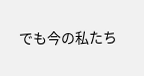でも今の私たち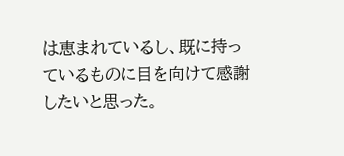は恵まれているし、既に持っているものに目を向けて感謝したいと思った。